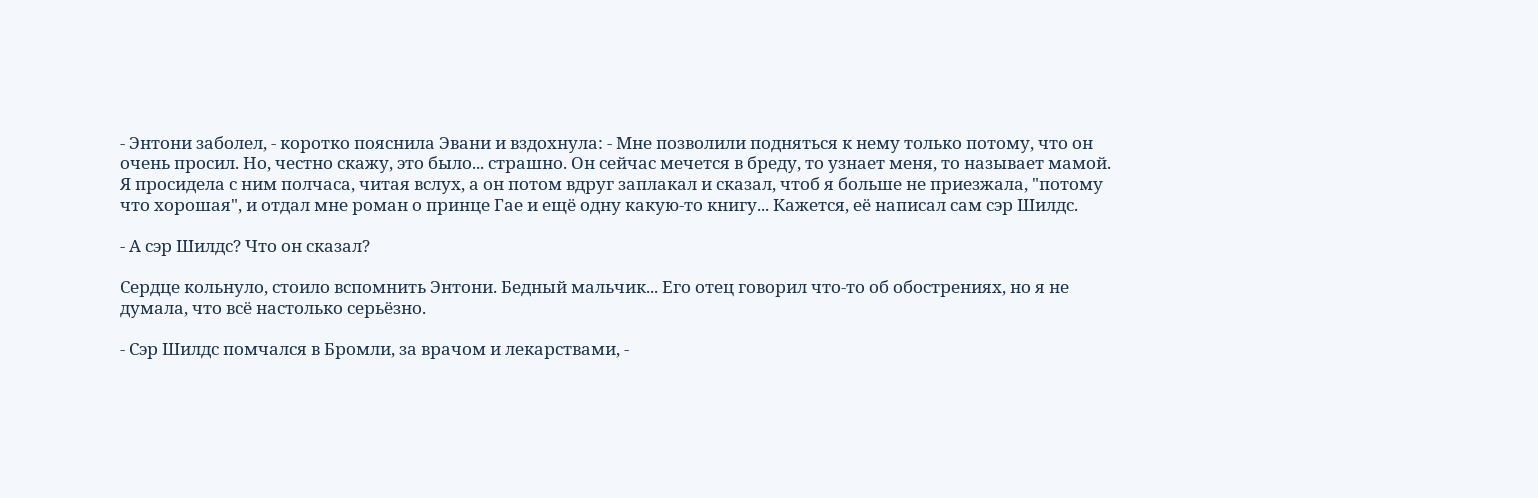- Энтони заболел, - коротко пояснила Эвани и вздохнула: - Мне позволили подняться к нему только потому, что он очень просил. Но, честно скажу, это было... страшно. Он сейчас мечется в бреду, то узнает меня, то называет мамой. Я просидела с ним полчаса, читая вслух, а он потом вдруг заплакал и сказал, чтоб я больше не приезжала, "потому что хорошая", и отдал мне роман о принце Гае и ещё одну какую-то книгу... Кажется, её написал сам сэр Шилдс.

- А сэр Шилдс? Что он сказал?

Сердце кольнуло, стоило вспомнить Энтони. Бедный мальчик... Его отец говорил что-то об обострениях, но я не думала, что всё настолько серьёзно.

- Сэр Шилдс помчался в Бромли, за врачом и лекарствами, -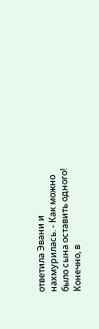ответила Эвани и нахмурилась. - Как можно было сына оставить одного! Конечно, в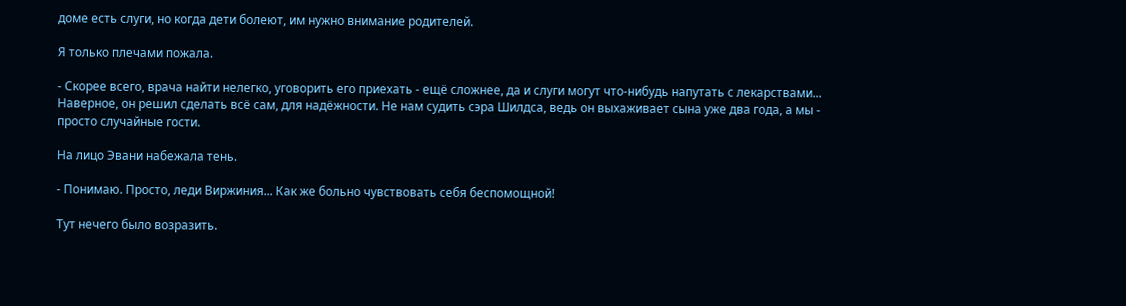доме есть слуги, но когда дети болеют, им нужно внимание родителей.

Я только плечами пожала.

- Скорее всего, врача найти нелегко, уговорить его приехать - ещё сложнее, да и слуги могут что-нибудь напутать с лекарствами... Наверное, он решил сделать всё сам, для надёжности. Не нам судить сэра Шилдса, ведь он выхаживает сына уже два года, а мы - просто случайные гости.

На лицо Эвани набежала тень.

- Понимаю. Просто, леди Виржиния... Как же больно чувствовать себя беспомощной!

Тут нечего было возразить.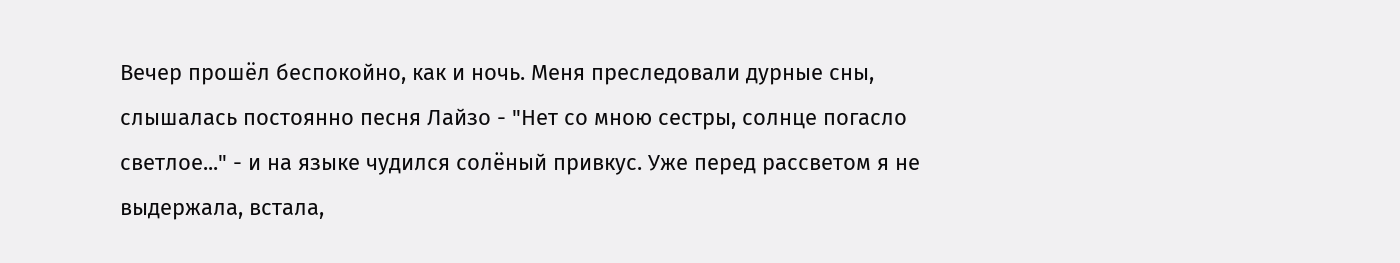Вечер прошёл беспокойно, как и ночь. Меня преследовали дурные сны, слышалась постоянно песня Лайзо - "Нет со мною сестры, солнце погасло светлое..." - и на языке чудился солёный привкус. Уже перед рассветом я не выдержала, встала,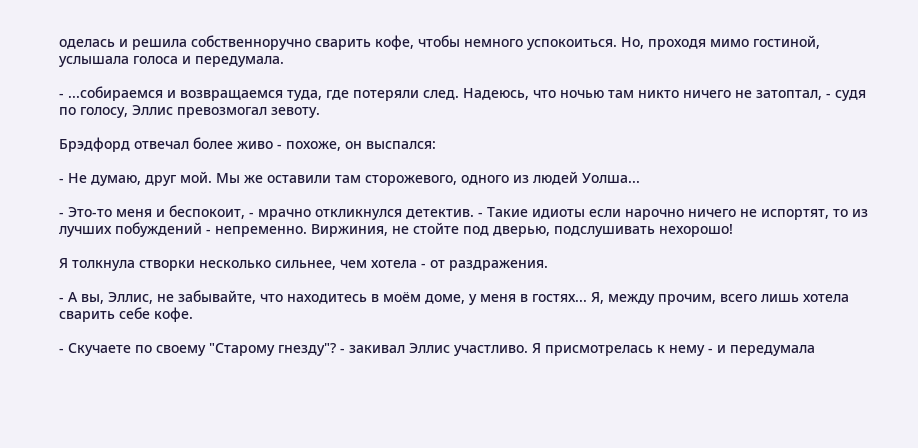оделась и решила собственноручно сварить кофе, чтобы немного успокоиться. Но, проходя мимо гостиной, услышала голоса и передумала.

- ...собираемся и возвращаемся туда, где потеряли след. Надеюсь, что ночью там никто ничего не затоптал, - судя по голосу, Эллис превозмогал зевоту.

Брэдфорд отвечал более живо - похоже, он выспался:

- Не думаю, друг мой. Мы же оставили там сторожевого, одного из людей Уолша...

- Это-то меня и беспокоит, - мрачно откликнулся детектив. - Такие идиоты если нарочно ничего не испортят, то из лучших побуждений - непременно. Виржиния, не стойте под дверью, подслушивать нехорошо!

Я толкнула створки несколько сильнее, чем хотела - от раздражения.

- А вы, Эллис, не забывайте, что находитесь в моём доме, у меня в гостях... Я, между прочим, всего лишь хотела сварить себе кофе.

- Скучаете по своему "Старому гнезду"? - закивал Эллис участливо. Я присмотрелась к нему - и передумала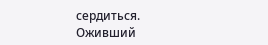сердиться. Оживший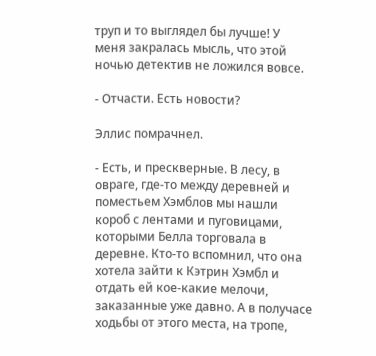труп и то выглядел бы лучше! У меня закралась мысль, что этой ночью детектив не ложился вовсе.

- Отчасти. Есть новости?

Эллис помрачнел.

- Есть, и прескверные. В лесу, в овраге, где-то между деревней и поместьем Хэмблов мы нашли короб с лентами и пуговицами, которыми Белла торговала в деревне. Кто-то вспомнил, что она хотела зайти к Кэтрин Хэмбл и отдать ей кое-какие мелочи, заказанные уже давно. А в получасе ходьбы от этого места, на тропе,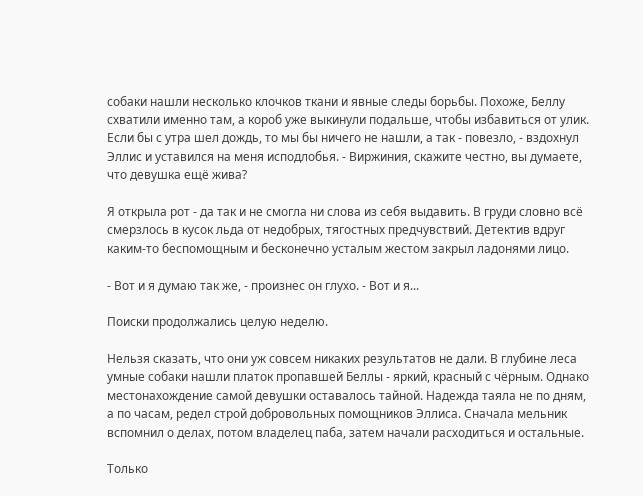собаки нашли несколько клочков ткани и явные следы борьбы. Похоже, Беллу схватили именно там, а короб уже выкинули подальше, чтобы избавиться от улик. Если бы с утра шел дождь, то мы бы ничего не нашли, а так - повезло, - вздохнул Эллис и уставился на меня исподлобья. - Виржиния, скажите честно, вы думаете, что девушка ещё жива?

Я открыла рот - да так и не смогла ни слова из себя выдавить. В груди словно всё смерзлось в кусок льда от недобрых, тягостных предчувствий. Детектив вдруг каким-то беспомощным и бесконечно усталым жестом закрыл ладонями лицо.

- Вот и я думаю так же, - произнес он глухо. - Вот и я...

Поиски продолжались целую неделю.

Нельзя сказать, что они уж совсем никаких результатов не дали. В глубине леса умные собаки нашли платок пропавшей Беллы - яркий, красный с чёрным. Однако местонахождение самой девушки оставалось тайной. Надежда таяла не по дням, а по часам, редел строй добровольных помощников Эллиса. Сначала мельник вспомнил о делах, потом владелец паба, затем начали расходиться и остальные.

Только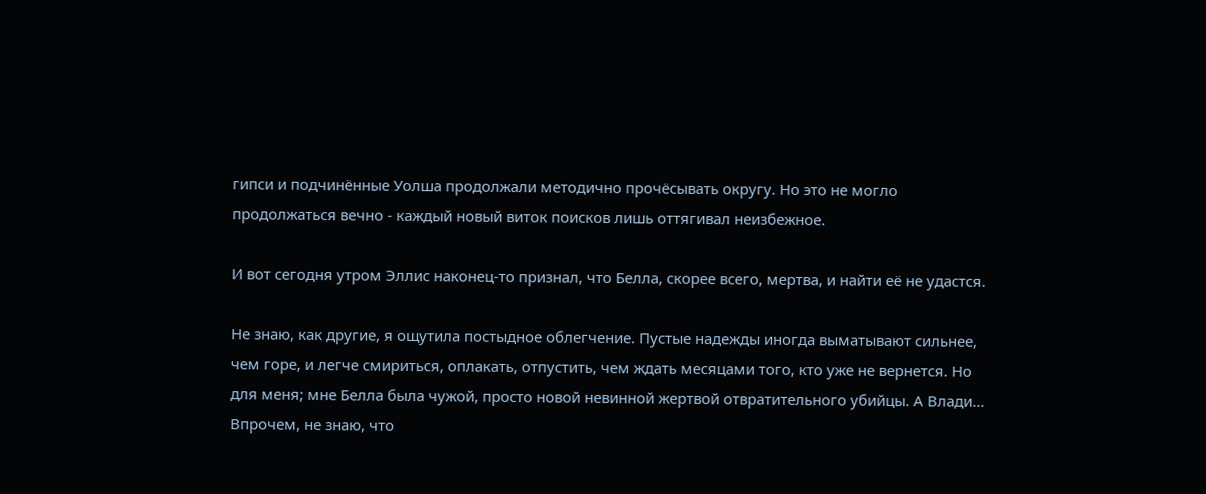гипси и подчинённые Уолша продолжали методично прочёсывать округу. Но это не могло продолжаться вечно - каждый новый виток поисков лишь оттягивал неизбежное.

И вот сегодня утром Эллис наконец-то признал, что Белла, скорее всего, мертва, и найти её не удастся.

Не знаю, как другие, я ощутила постыдное облегчение. Пустые надежды иногда выматывают сильнее, чем горе, и легче смириться, оплакать, отпустить, чем ждать месяцами того, кто уже не вернется. Но для меня; мне Белла была чужой, просто новой невинной жертвой отвратительного убийцы. А Влади... Впрочем, не знаю, что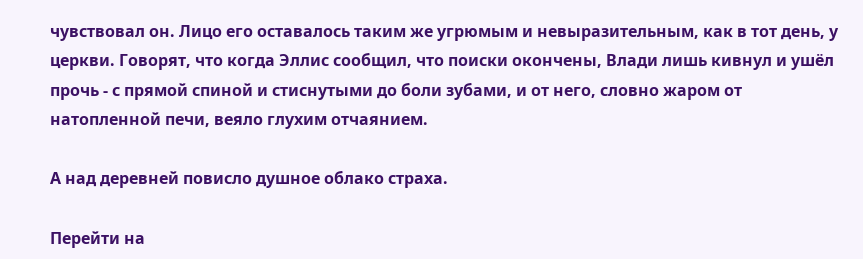чувствовал он. Лицо его оставалось таким же угрюмым и невыразительным, как в тот день, у церкви. Говорят, что когда Эллис сообщил, что поиски окончены, Влади лишь кивнул и ушёл прочь - с прямой спиной и стиснутыми до боли зубами, и от него, словно жаром от натопленной печи, веяло глухим отчаянием.

А над деревней повисло душное облако страха.

Перейти на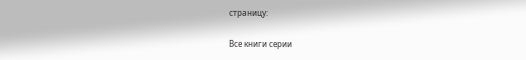страницу:

Все книги серии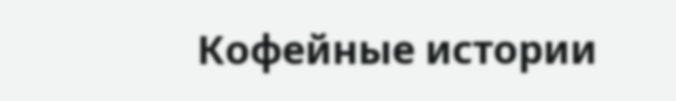Кофейные истории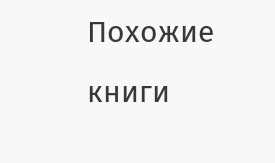Похожие книги